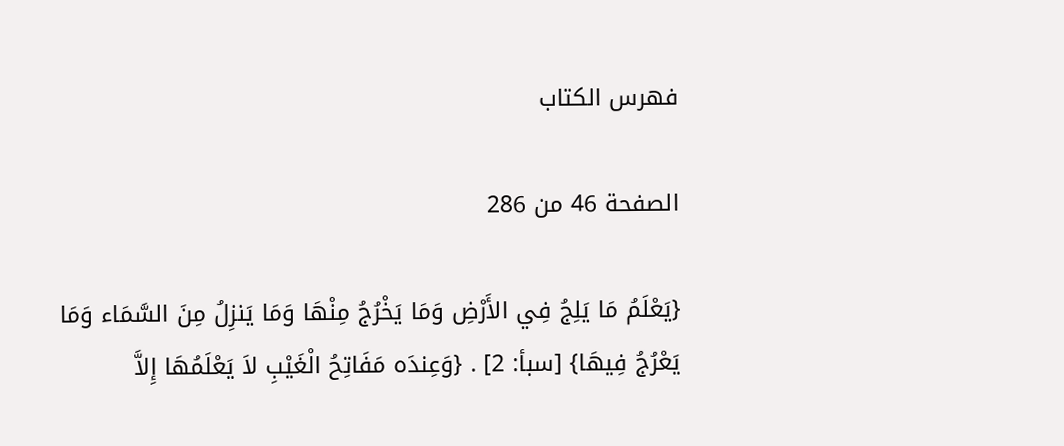فهرس الكتاب

الصفحة 46 من 286

{يَعْلَمُ مَا يَلِجُ فِي الأَرْضِ وَمَا يَخْرُجُ مِنْهَا وَمَا يَنزِلُ مِنَ السَّمَاء وَمَا يَعْرُجُ فِيهَا} [سبأ: 2] . {وَعِندَه مَفَاتِحُ الْغَيْبِ لاَ يَعْلَمُهَا إِلاَّ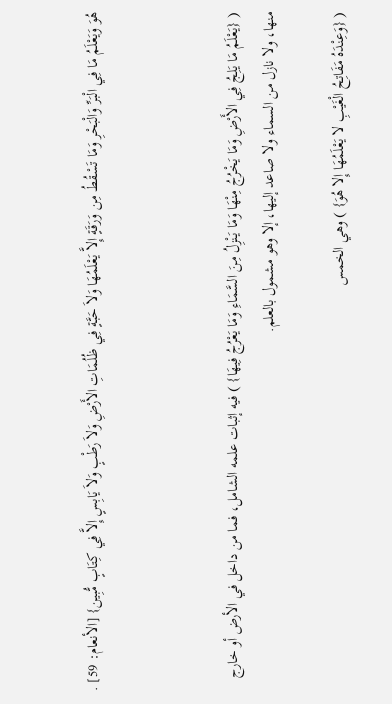هُوَ وَيَعْلَمُ مَا فِي الْبَرِّ وَالْبَحْرِ وَمَا تَسْقُطُ مِن وَرَقَةٍ إِلاَّ يَعْلَمُهَا وَلاَ حَبَّةٍ فِي ظُلُمَاتِ الأَرْضِ وَلاَ رَطْبٍ وَلاَ يَابِسٍ إِلاَّ فِي كِتَابٍ مُّبِين} [الأنعام: 59] .



( {يَعْلَمُ مَا يَلِجُ فِي الأَرْضِ وَمَا يَخْرُجُ مِنْهَا وَمَا يَنْزِلُ مِنَ السَّمَاءِ وَمَا يَعْرُجُ فِيهَا} ) فيه إثبات علمه الشامل، فما من داخل في الأرض أو خارج منها، ولا نازل من السماء ولا صاعد إليها، إلا وهو مشمول بالعلم.

( {وَعِنْدَهُ مَفَاتِحُ الْغَيْبِ لا يَعْلَمُهَا إِلا هُوَ} ) وهي الخمس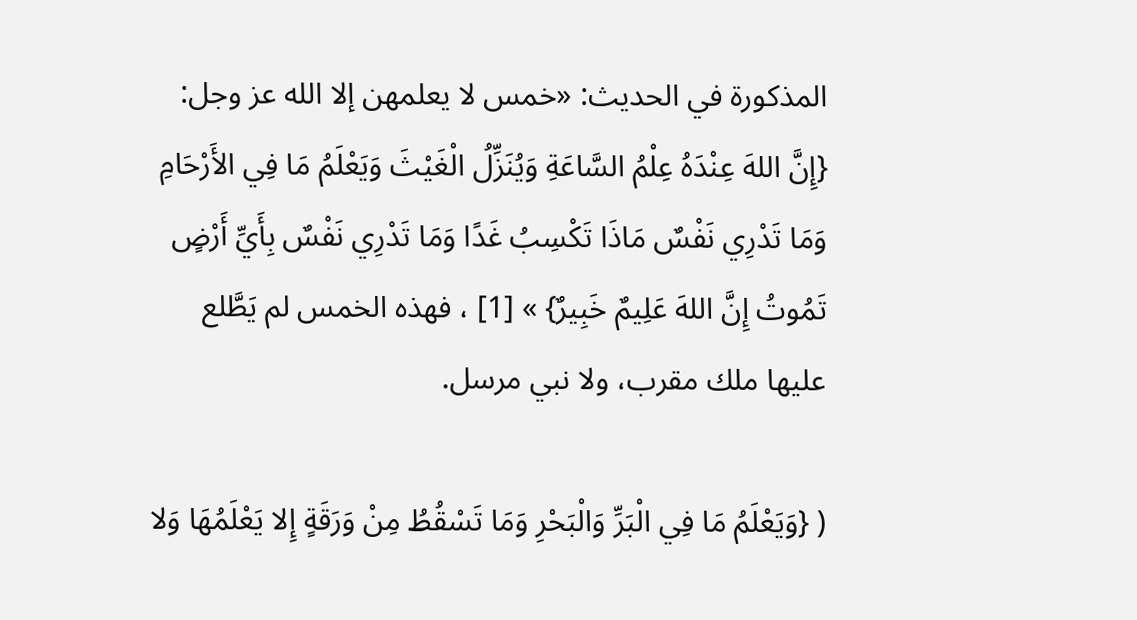المذكورة في الحديث: «خمس لا يعلمهن إلا الله عز وجل: {إِنَّ اللهَ عِنْدَهُ عِلْمُ السَّاعَةِ وَيُنَزِّلُ الْغَيْثَ وَيَعْلَمُ مَا فِي الأَرْحَامِ وَمَا تَدْرِي نَفْسٌ مَاذَا تَكْسِبُ غَدًا وَمَا تَدْرِي نَفْسٌ بِأَيِّ أَرْضٍ تَمُوتُ إِنَّ اللهَ عَلِيمٌ خَبِيرٌ} » [1] ، فهذه الخمس لم يَطَّلع عليها ملك مقرب، ولا نبي مرسل.

( {وَيَعْلَمُ مَا فِي الْبَرِّ وَالْبَحْرِ وَمَا تَسْقُطُ مِنْ وَرَقَةٍ إِلا يَعْلَمُهَا وَلا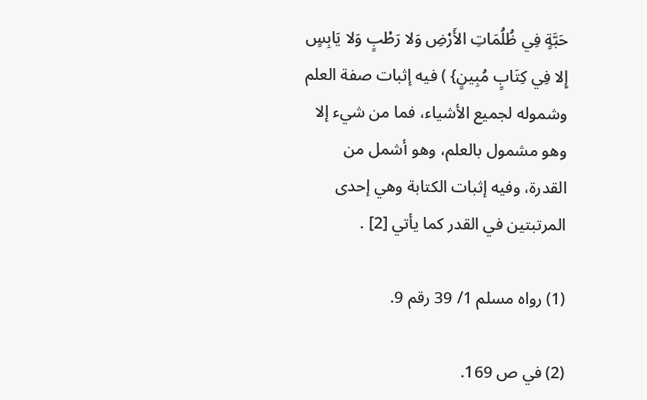حَبَّةٍ فِي ظُلُمَاتِ الأَرْضِ وَلا رَطْبٍ وَلا يَابِسٍ إِلا فِي كِتَابٍ مُبِينٍ} ) فيه إثبات صفة العلم وشموله لجميع الأشياء، فما من شيء إلا وهو مشمول بالعلم، وهو أشمل من القدرة، وفيه إثبات الكتابة وهي إحدى المرتبتين في القدر كما يأتي [2] .

(1) رواه مسلم 1/ 39 رقم 9.

(2) في ص 169.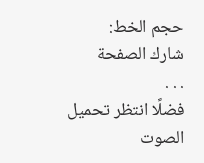حجم الخط:
شارك الصفحة
. . .
فضلًا انتظر تحميل الصوت